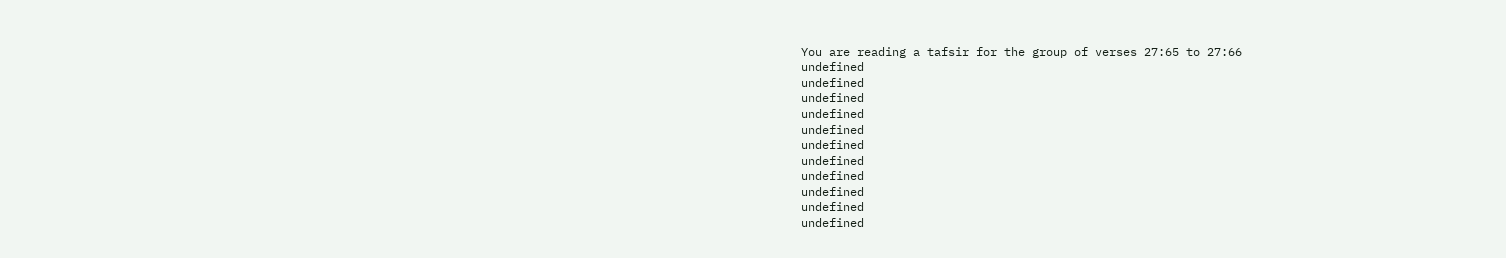You are reading a tafsir for the group of verses 27:65 to 27:66
undefined
undefined
undefined
undefined
undefined
undefined
undefined
undefined
undefined
undefined
undefined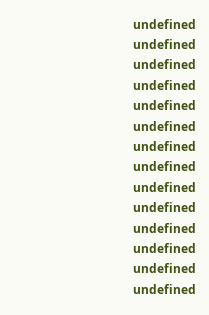undefined
undefined
undefined
undefined
undefined
undefined
undefined
undefined
undefined
undefined
undefined
undefined
undefined
undefined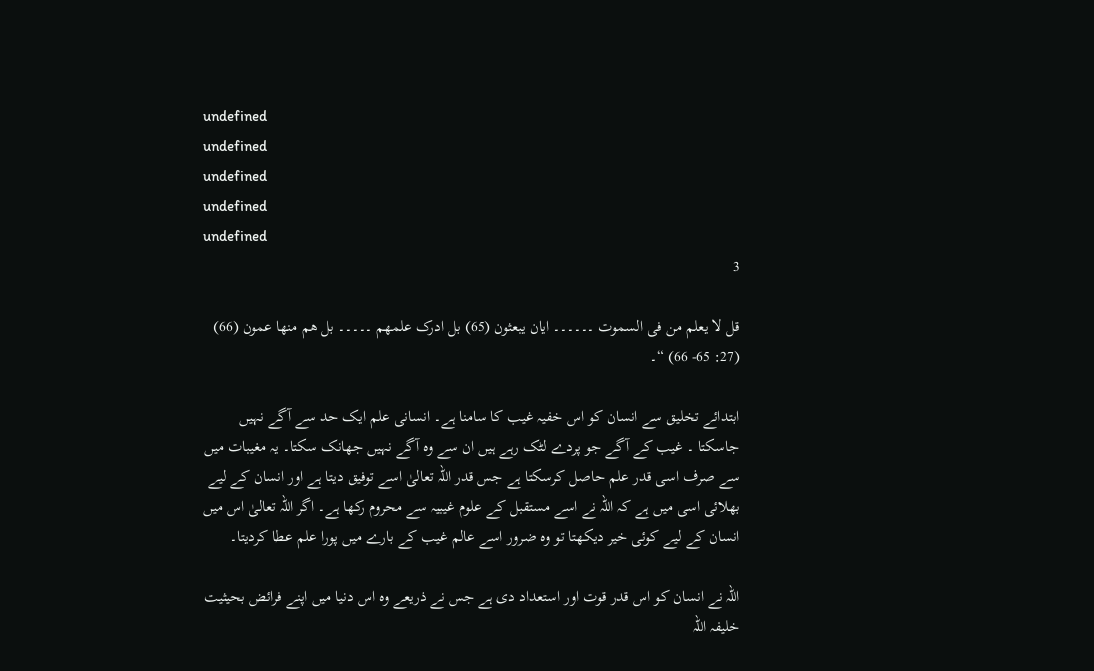undefined
undefined
undefined
undefined
undefined
3

قل لا یعلم من فی السموت ۔۔۔۔۔۔ ایان یبعثون (65) بل ادرک علمھم ۔۔۔۔۔ بل ھم منھا عمون (66) (27: 65- 66) “۔

ابتدائے تخلیق سے انسان کو اس خفیہ غیب کا سامنا ہے۔ انسانی علم ایک حد سے آگے نہیں جاسکتا ۔ غیب کے آگے جو پردے لٹک رہے ہیں ان سے وہ آگے نہیں جھانک سکتا۔ یہ مغیبات میں سے صرف اسی قدر علم حاصل کرسکتا ہے جس قدر اللہ تعالیٰ اسے توفیق دیتا ہے اور انسان کے لیے بھلائی اسی میں ہے کہ اللہ نے اسے مستقبل کے علوم غیبیہ سے محروم رکھا ہے۔ اگر اللہ تعالیٰ اس میں انسان کے لیے کوئی خیر دیکھتا تو وہ ضرور اسے عالم غیب کے بارے میں پورا علم عطا کردیتا۔

اللہ نے انسان کو اس قدر قوت اور استعداد دی ہے جس نے ذریعے وہ اس دنیا میں اپنے فرائض بحیثیت خلیفہ اللہ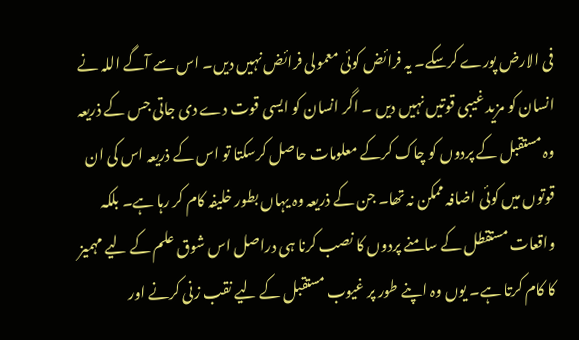فی الارض پورے کرسکے۔ یہ فرائض کوئی معمولی فرائض نہیں دیں۔ اس سے آگے اللہ نے انسان کو مزید غیبی قوتیں نہیں دیں ۔ اگر انسان کو ایسی قوت دے دی جاتی جس کے ذریعہ وہ مستقبل کے پردوں کو چاک کرکے معلومات حاصل کرسکتا تو اس کے ذریعہ اس کی ان قوتوں میں کوئی اضافہ ممکن نہ تھا۔ جن کے ذریعہ وہ یہاں بطور خلیفہ کام کر رہا ہے۔ بلکہ واقعات مستقطل کے سامنے پردوں کا نصب کرنا ہی دراصل اس شوق علم کے لیے مہمیز کا کام کرتا ہے۔ یوں وہ اپنے طور پر غیوب مستقبل کے لیے نقب زنی کرنے اور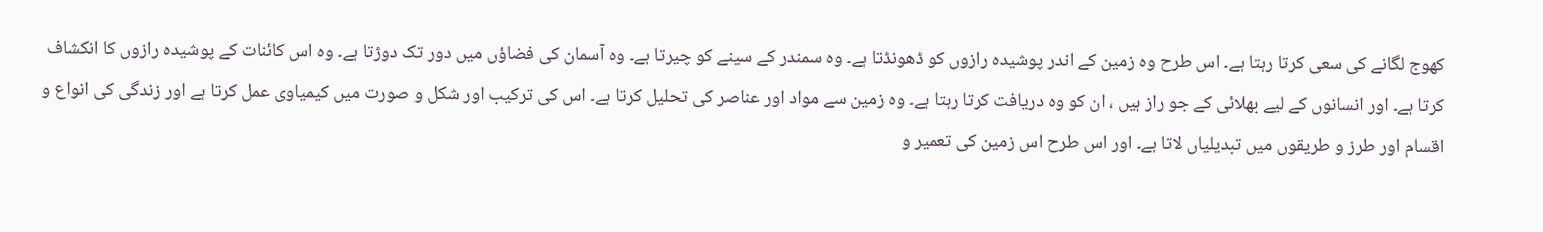کھوج لگانے کی سعی کرتا رہتا ہے۔ اس طرح وہ زمین کے اندر پوشیدہ رازوں کو ڈھونڈتا ہے۔ وہ سمندر کے سینے کو چیرتا ہے۔ وہ آسمان کی فضاؤں میں دور تک دوڑتا ہے۔ وہ اس کائنات کے پوشیدہ رازوں کا انکشاف کرتا ہے۔ اور انسانوں کے لیے بھلائی کے جو راز ہیں ، ان کو وہ دریافت کرتا رہتا ہے۔ وہ زمین سے مواد اور عناصر کی تحلیل کرتا ہے۔ اس کی ترکیب اور شکل و صورت میں کیمیاوی عمل کرتا ہے اور زندگی کی انواع و اقسام اور طرز و طریقوں میں تبدیلیاں لاتا ہے۔ اور اس طرح اس زمین کی تعمیر و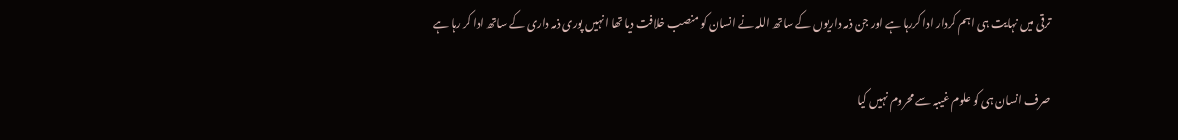ترقی میں نہایت ہی اہم کردار ادا کررہا ہے اور جن ذمہ داریوں کے ساتھ اللہ نے انسان کو منصب خلافت دیا تھا انہیں پوری ذمہ داری کے ساتھ ادا کر رہا ہے

صرف انسان ہی کو علوم غیبہ سے محروم نہیں کیا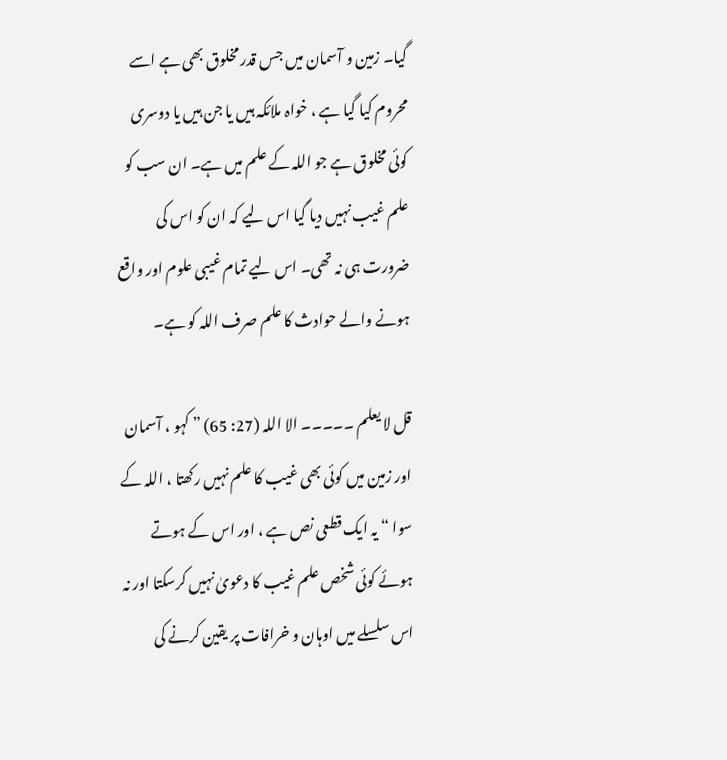گیا۔ زمین و آسمان میں جس قدر مخلوق بھی ہے اسے محروم کیا گیا ہے ، خواہ ملائکہ ہیں یا جن ہیں یا دوسری کوئی مخلوق ہے جو اللہ کے علم میں ہے۔ ان سب کو علم غیب نہیں دیا گیا اس لیے کہ ان کو اس کی ضرورت ہی نہ تھی۔ اس لیے تمام غیبی علوم اور واقع ہونے والے حوادث کا علم صرف اللہ کو ہے۔

قل لا یعلم ۔۔۔۔۔ الا اللہ (27: 65) ” کہو ، آسمان اور زمین میں کوئی بھی غیب کا علم نہیں رکھتا ، اللہ کے سوا “ یہ ایک قطعی نص ہے ، اور اس کے ہوتے ہوئے کوئی شخص علم غیب کا دعویٰ نہیں کرسکتا اور نہ اس سلسلے میں اوہان و خرافات پر یقین کرنے کی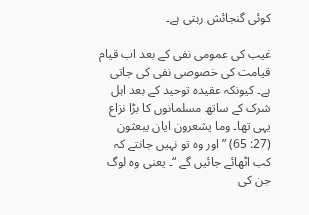کوئی گنجائش رہتی ہے۔

غیب کی عمومی نفی کے بعد اب قیام قیامت کی خصوصی نفی کی جاتی ہے۔ کیونکہ عقیدہ توحید کے بعد اہل شرک کے ساتھ مسلمانوں کا بڑا نزاع یہی تھا۔ وما یشعرون ایان یبعثون (27: 65) ” اور وہ تو نہیں جانتے کہ کب اٹھائے جائیں گے “۔ یعنی وہ لوگ جن کی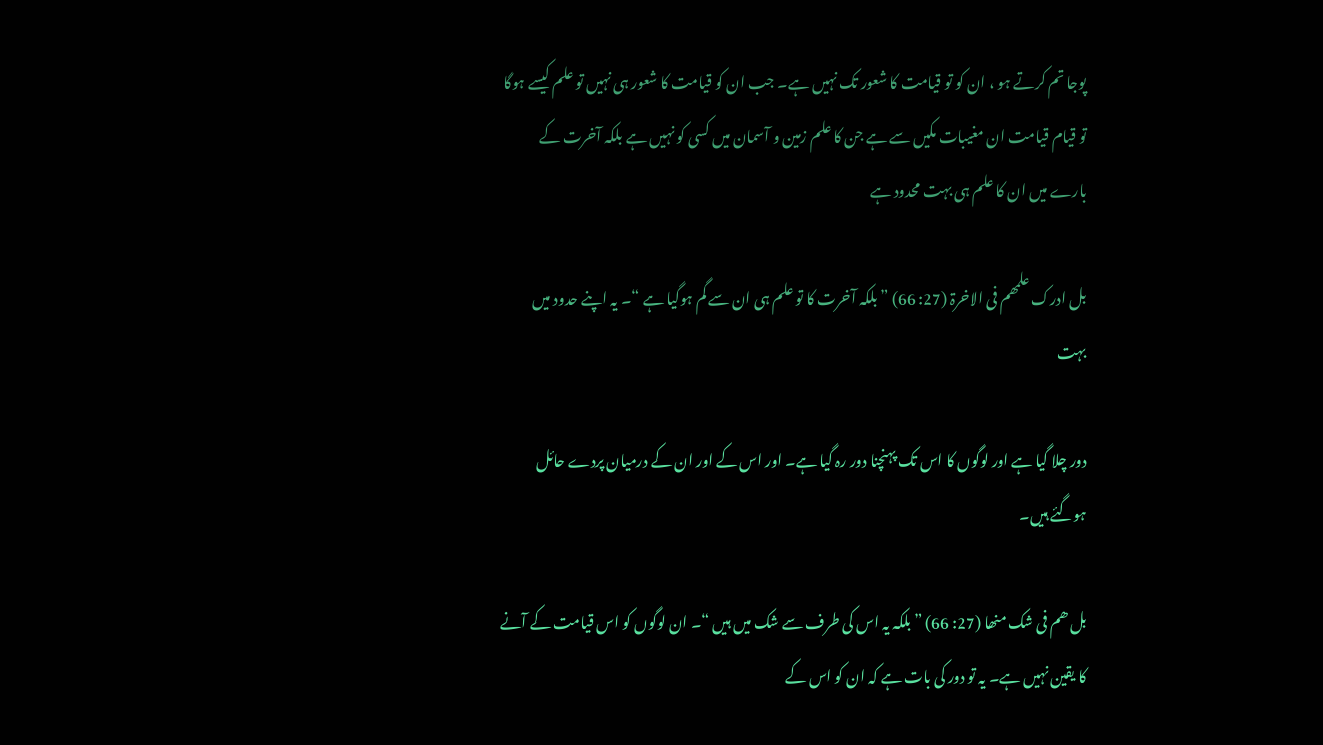پوجا تم کرتے ہو ، ان کو تو قیامت کا شعور تک نہیں ہے۔ جب ان کو قیامت کا شعور ہی نہیں تو علم کیسے ہوگا تو قیام قیامت ان مغیبات مکیں سے ہے جن کا علم زمین و آسمان میں کسی کو نہیں ہے بلکہ آخرت کے بارے میں ان کا علم ہی بہت محدود ہے

بل ادرک علمھم فی الاخرۃ (27: 66) ” بلکہ آخرت کا تو علم ہی ان سے گم ہوگیا ہے “۔ یہ اپنے حدود میں بہت

دور چلا گیا ہے اور لوگوں کا اس تک پہنچنا دور رہ گیا ہے۔ اور اس کے اور ان کے درمیان پردے حائل ہوگئے ہیں۔

بل ھم فی شک منھا (27: 66) ” بلکہ یہ اس کی طرف سے شک میں ہیں “۔ ان لوگوں کو اس قیامت کے آنے کا یقین نہیں ہے۔ یہ تو دور کی بات ہے کہ ان کو اس کے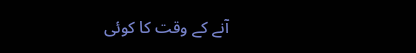آنے کے وقت کا کوئی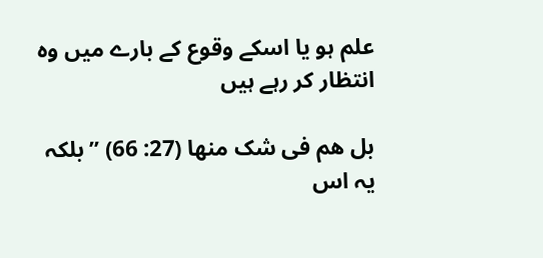علم ہو یا اسکے وقوع کے بارے میں وہ انتظار کر رہے ہیں

بل ھم فی شک منھا (27: 66) ” بلکہ یہ اس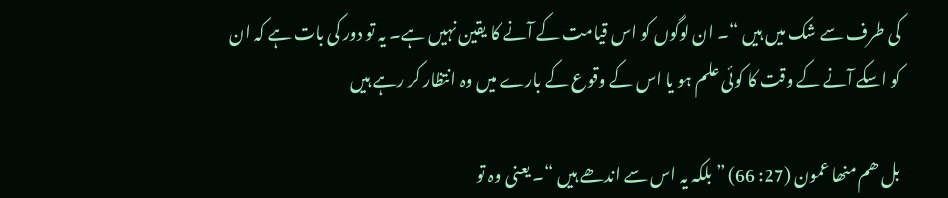کی طرف سے شک میں ہیں “۔ ان لوگوں کو اس قیامت کے آنے کا یقین نہیں ہے۔ یہ تو دور کی بات ہے کہ ان کو اسکے آنے کے وقت کا کوئی علم ہو یا اس کے وقوع کے بارے میں وہ انتظار کر رہے ہیں

بل ھم منھا عمون (27: 66) ” بلکہ یہ اس سے اندھے ہیں “۔ یعنی وہ تو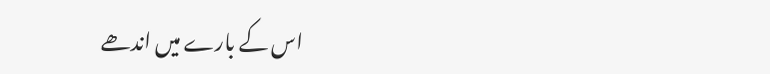اس کے بارے میں اندھے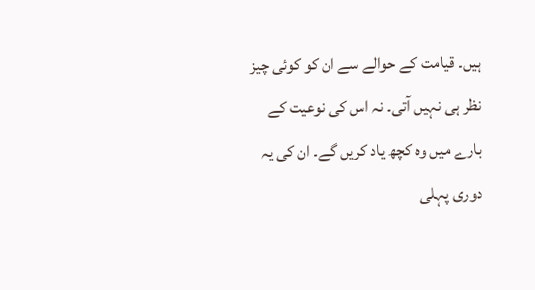ہیں۔ قیامت کے حوالے سے ان کو کوئی چیز نظر ہی نہیں آتی۔ نہ اس کی نوعیت کے بارے میں وہ کچھ یاد کریں گے۔ ان کی یہ دوری پہلی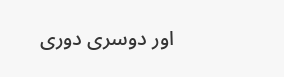اور دوسری دوری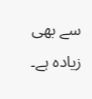سے بھی زیادہ ہے۔